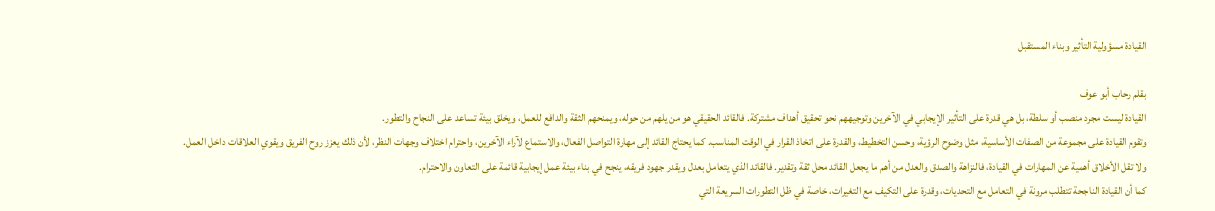القيادة مسؤولية التأثير وبناء المستقبل

بقلم رحاب أبو عوف
القيادة ليست مجرد منصب أو سلطة، بل هي قدرة على التأثير الإيجابي في الآخرين وتوجيههم نحو تحقيق أهداف مشتركة. فالقائد الحقيقي هو من يلهم من حوله، ويمنحهم الثقة والدافع للعمل، ويخلق بيئة تساعد على النجاح والتطور.
وتقوم القيادة على مجموعة من الصفات الأساسية، مثل وضوح الرؤية، وحسن التخطيط، والقدرة على اتخاذ القرار في الوقت المناسب. كما يحتاج القائد إلى مهارة التواصل الفعال، والاستماع لآراء الآخرين، واحترام اختلاف وجهات النظر، لأن ذلك يعزز روح الفريق ويقوي العلاقات داخل العمل.
ولا تقل الأخلاق أهمية عن المهارات في القيادة، فالنزاهة والصدق والعدل من أهم ما يجعل القائد محل ثقة وتقدير. فالقائد الذي يتعامل بعدل ويقدر جهود فريقه، ينجح في بناء بيئة عمل إيجابية قائمة على التعاون والاحترام.
كما أن القيادة الناجحة تتطلب مرونة في التعامل مع التحديات، وقدرة على التكيف مع التغيرات، خاصة في ظل التطورات السريعة التي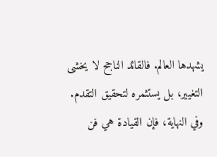يشهدها العالم. فالقائد الناجح لا يخشى التغيير، بل يستثمره لتحقيق التقدم.
وفي النهاية، فإن القيادة هي فن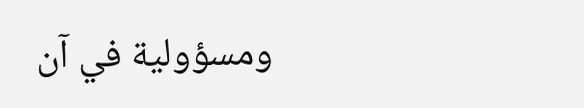ومسؤولية في آن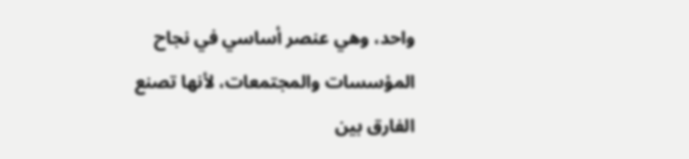واحد، وهي عنصر أساسي في نجاح المؤسسات والمجتمعات، لأنها تصنع الفارق بين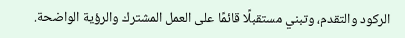الركود والتقدم، وتبني مستقبلًا قائمًا على العمل المشترك والرؤية الواضحة.